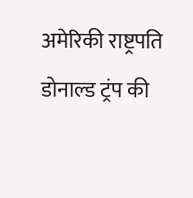अमेरिकी राष्ट्रपति डोनाल्ड ट्रंप की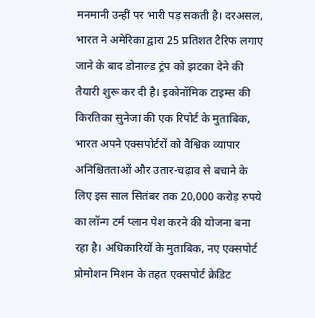मनमानी उन्हीं पर भारी पड़ सकती है। दरअसल, भारत ने अमेरिका द्वारा 25 प्रतिशत टैरिफ लगाए जाने के बाद डोनाल्ड ट्रंप को झटका देने की तैयारी शुरू कर दी है। इकोनॉमिक टाइम्स की किरतिका सुनेजा की एक रिपोर्ट के मुताबिक, भारत अपने एक्सपोर्टरों को वैश्विक व्यापार अनिश्चितताओं और उतार-चढ़ाव से बचाने के लिए इस साल सितंबर तक 20,000 करोड़ रुपये का लॉन्ग टर्म प्लान पेश करने की योजना बना रहा है। अधिकारियों के मुताबिक, नए एक्सपोर्ट प्रोमोशन मिशन के तहत एक्सपोर्ट क्रेडिट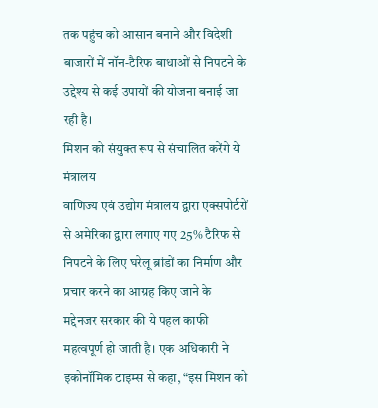तक पहुंच को आसान बनाने और विदेशी बाजारों में नॉन-टैरिफ बाधाओं से निपटने के उद्देश्य से कई उपायों की योजना बनाई जा रही है।
मिशन को संयुक्त रूप से संचालित करेंगे ये मंत्रालय
वाणिज्य एवं उद्योग मंत्रालय द्वारा एक्सपोर्टरों से अमेरिका द्वारा लगाए गए 25% टैरिफ से निपटने के लिए घरेलू ब्रांडों का निर्माण और प्रचार करने का आग्रह किए जाने के मद्देनजर सरकार की ये पहल काफी महत्वपूर्ण हो जाती है। एक अधिकारी ने इकोनॉमिक टाइम्स से कहा, “इस मिशन को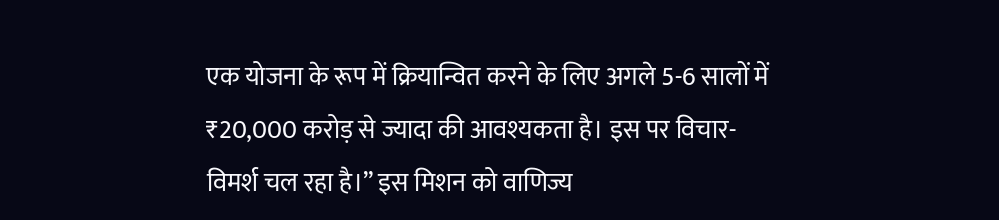एक योजना के रूप में क्रियान्वित करने के लिए अगले 5-6 सालों में ₹20,000 करोड़ से ज्यादा की आवश्यकता है। इस पर विचार-विमर्श चल रहा है।” इस मिशन को वाणिज्य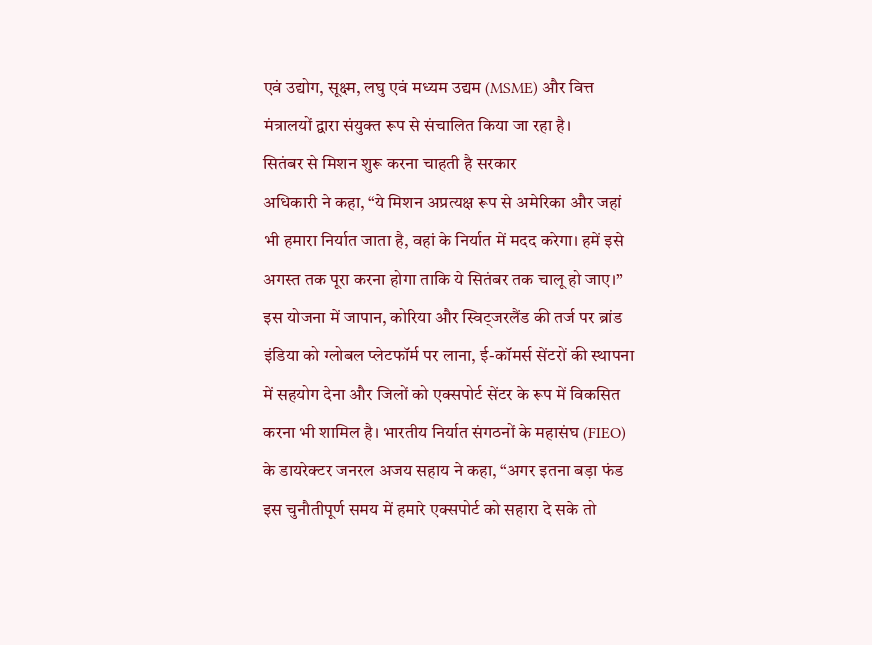एवं उद्योग, सूक्ष्म, लघु एवं मध्यम उद्यम (MSME) और वित्त मंत्रालयों द्वारा संयुक्त रूप से संचालित किया जा रहा है।
सितंबर से मिशन शुरू करना चाहती है सरकार
अधिकारी ने कहा, “ये मिशन अप्रत्यक्ष रूप से अमेरिका और जहां भी हमारा निर्यात जाता है, वहां के निर्यात में मदद करेगा। हमें इसे अगस्त तक पूरा करना होगा ताकि ये सितंबर तक चालू हो जाए।” इस योजना में जापान, कोरिया और स्विट्जरलैंड की तर्ज पर ब्रांड इंडिया को ग्लोबल प्लेटफॉर्म पर लाना, ई-कॉमर्स सेंटरों की स्थापना में सहयोग देना और जिलों को एक्सपोर्ट सेंटर के रूप में विकसित करना भी शामिल है। भारतीय निर्यात संगठनों के महासंघ (FIEO) के डायरेक्टर जनरल अजय सहाय ने कहा, “अगर इतना बड़ा फंड इस चुनौतीपूर्ण समय में हमारे एक्सपोर्ट को सहारा दे सके तो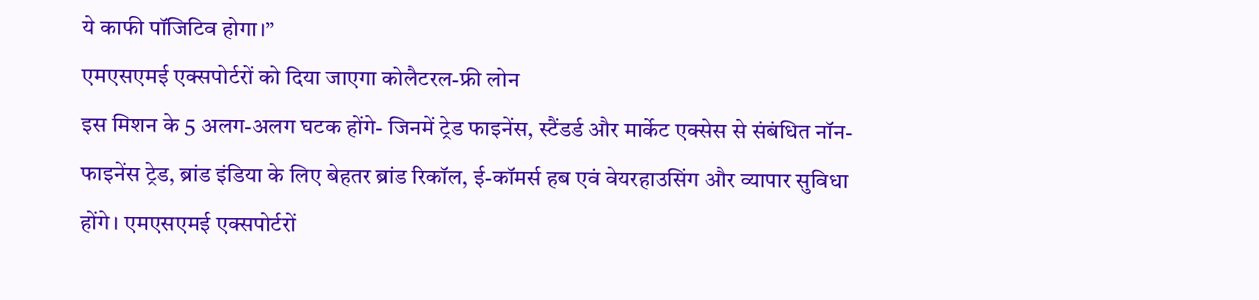ये काफी पॉजिटिव होगा।”
एमएसएमई एक्सपोर्टरों को दिया जाएगा कोलैटरल-फ्री लोन
इस मिशन के 5 अलग-अलग घटक होंगे- जिनमें ट्रेड फाइनेंस, स्टैंडर्ड और मार्केट एक्सेस से संबंधित नॉन-फाइनेंस ट्रेड, ब्रांड इंडिया के लिए बेहतर ब्रांड रिकॉल, ई-कॉमर्स हब एवं वेयरहाउसिंग और व्यापार सुविधा होंगे। एमएसएमई एक्सपोर्टरों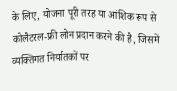के लिए, योजना पूरी तरह या आंशिक रूप से कोलैटरल-फ्री लोन प्रदान करने की है, जिसमें व्यक्तिगत निर्यातकों पर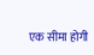एक सीमा होगी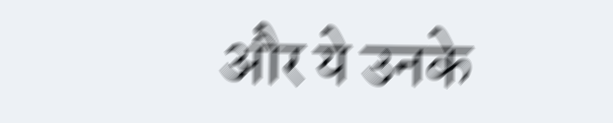और ये उनके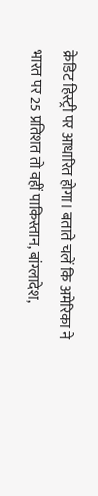क्रेडिट हिस्ट्री पर आधारित होगा। बताते चलें कि अमेरिका ने भारत पर 25 प्रतिशत तो वहीं पाकिस्तान, बांग्लादेश,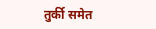तुर्की समेत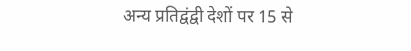अन्य प्रतिद्वंद्वी देशों पर 15 से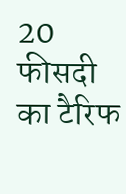20 फीसदी का टैरिफ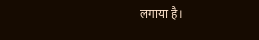लगाया है।